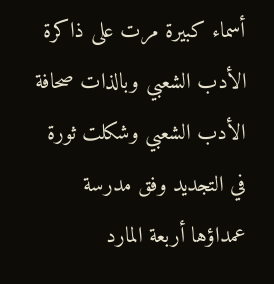أسماء كبيرة مرت على ذاكرة الأدب الشعبي وبالذات صحافة الأدب الشعبي وشكلت ثورة في التجديد وفق مدرسة عمداؤها أربعة المارد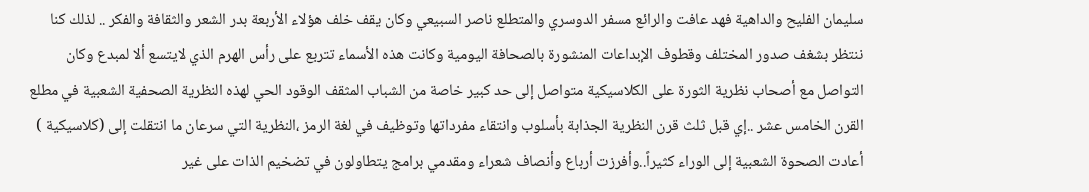سليمان الفليح والداهية فهد عافت والرائع مسفر الدوسري والمتطلع ناصر السبيعي وكان يقف خلف هؤلاء الأربعة بدر الشعر والثقافة والفكر .. لذلك كنا ننتظر بشغف صدور المختلف وقطوف الإبداعات المنشورة بالصحافة اليومية وكانت هذه الأسماء تتربع على رأس الهرم الذي لايتسع ألا لمبدع وكان التواصل مع أصحاب نظرية الثورة على الكلاسيكية متواصل إلى حد كبير خاصة من الشباب المثقف الوقود الحي لهذه النظرية الصحفية الشعبية في مطلع القرن الخامس عشر ..إي قبل ثلث قرن النظرية الجذابة بأسلوب وانتقاء مفرداتها وتوظيف في لغة الرمز ،النظرية التي سرعان ما انتقلت إلى (كلاسيكية ) أعادت الصحوة الشعبية إلى الوراء كثيراً..وأفرزت أرباع وأنصاف شعراء ومقدمي برامج يتطاولون في تضخيم الذات على غير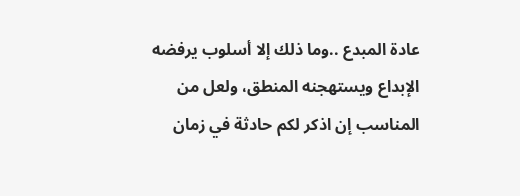عادة المبدع ..وما ذلك إلا أسلوب يرفضه الإبداع ويستهجنه المنطق، ولعل من المناسب إن اذكر لكم حادثة في زمان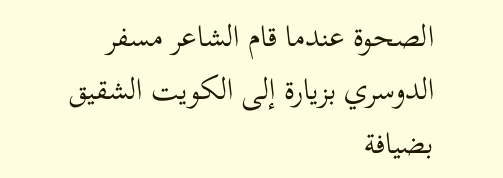الصحوة عندما قام الشاعر مسفر الدوسري بزيارة إلى الكويت الشقيق بضيافة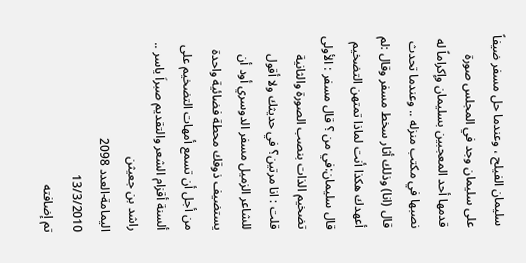سليمان الفيلح ، وعندما حل مسفر ضيفاً على سليمان وجد في المجلس صورة قدمها أحد المعجبين بسليمان وإكراماً له نصبها في مكتب منزله .. وعندما تحدث قال (انا) وذلك أثار سخط مسفر وقال :لم أعهدك هكذا أنت لماذا تمتهن التضخيم قال سليمان:في من ؟ قال مسفر : الأولى تضخيم الذات بنصب الصورة والثانية قلت : انا مرتين؟ في حديثك ولا أقول للشاعر الزميل مسفر الدوسري أود أن يستضيف ذوقك محطة فضائية واحدة من أجل أن تسمع أمهات التضخيم على ألسنة أقزام الشعر والتقديم صبراَ ياسر ..
راشد بن جعيثن
اليمامة-العدد 2098
13/3/2010
تم إضافته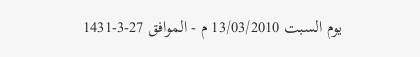يوم السبت 13/03/2010 م - الموافق 27-3-1431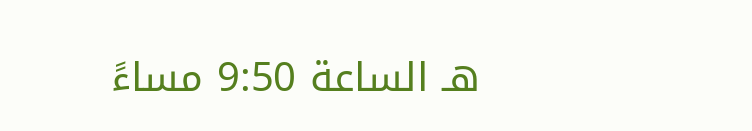هـ الساعة 9:50 مساءً